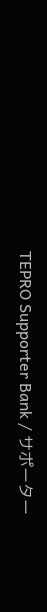TEPRO Supporter Bank / サポーター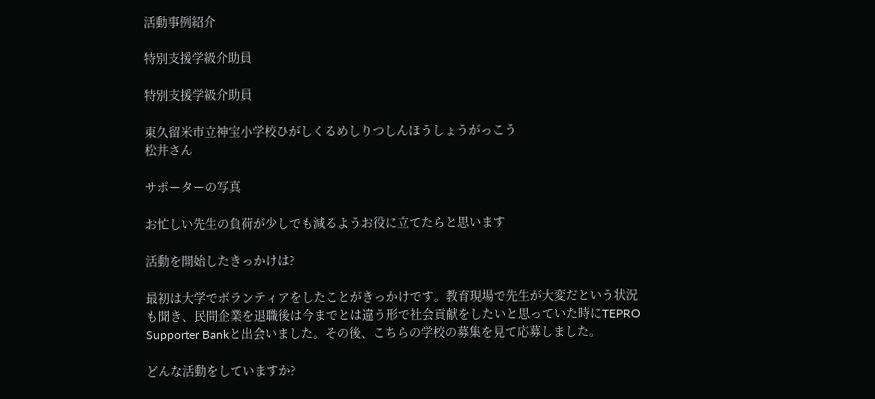活動事例紹介

特別支援学級介助員

特別支援学級介助員

東久留米市立神宝小学校ひがしくるめしりつしんほうしょうがっこう
松井さん

サポーターの写真

お忙しい先生の負荷が少しでも減るようお役に立てたらと思います

活動を開始したきっかけは?

最初は大学でボランティアをしたことがきっかけです。教育現場で先生が大変だという状況も聞き、民間企業を退職後は今までとは違う形で社会貢献をしたいと思っていた時にTEPRO Supporter Bankと出会いました。その後、こちらの学校の募集を見て応募しました。

どんな活動をしていますか?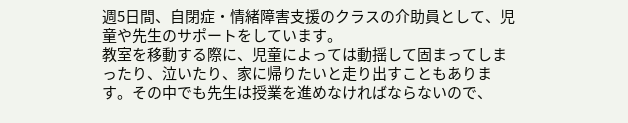週5日間、自閉症・情緒障害支援のクラスの介助員として、児童や先生のサポートをしています。
教室を移動する際に、児童によっては動揺して固まってしまったり、泣いたり、家に帰りたいと走り出すこともあります。その中でも先生は授業を進めなければならないので、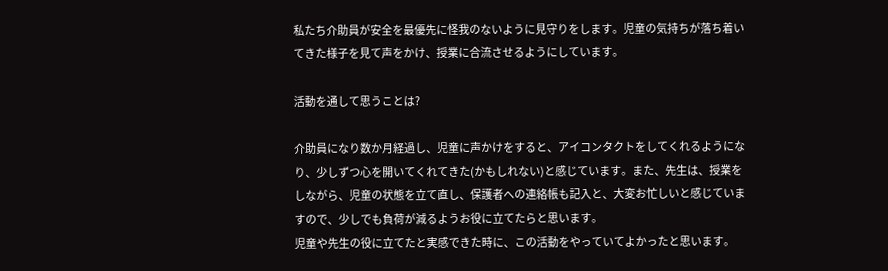私たち介助員が安全を最優先に怪我のないように見守りをします。児童の気持ちが落ち着いてきた様子を見て声をかけ、授業に合流させるようにしています。

活動を通して思うことは?

介助員になり数か月経過し、児童に声かけをすると、アイコンタクトをしてくれるようになり、少しずつ心を開いてくれてきた(かもしれない)と感じています。また、先生は、授業をしながら、児童の状態を立て直し、保護者への連絡帳も記入と、大変お忙しいと感じていますので、少しでも負荷が減るようお役に立てたらと思います。
児童や先生の役に立てたと実感できた時に、この活動をやっていてよかったと思います。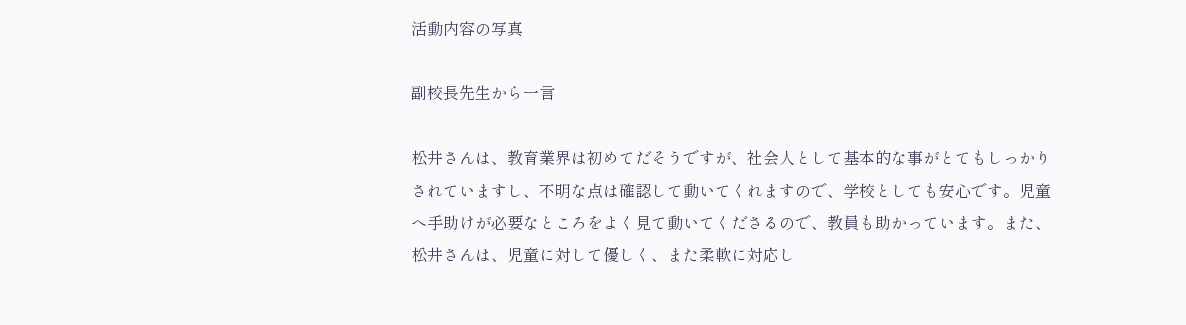活動内容の写真

副校長先生から一言

松井さんは、教育業界は初めてだそうですが、社会人として基本的な事がとてもしっかりされていますし、不明な点は確認して動いてくれますので、学校としても安心です。児童へ手助けが必要なところをよく見て動いてくださるので、教員も助かっています。また、松井さんは、児童に対して優しく、また柔軟に対応し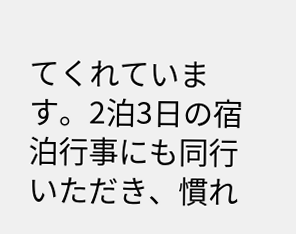てくれています。2泊3日の宿泊行事にも同行いただき、慣れ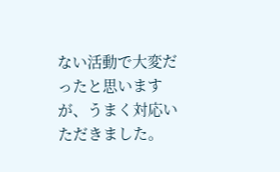ない活動で大変だったと思いますが、うまく対応いただきました。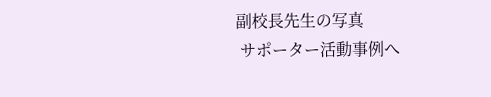副校長先生の写真
 サポーター活動事例へ